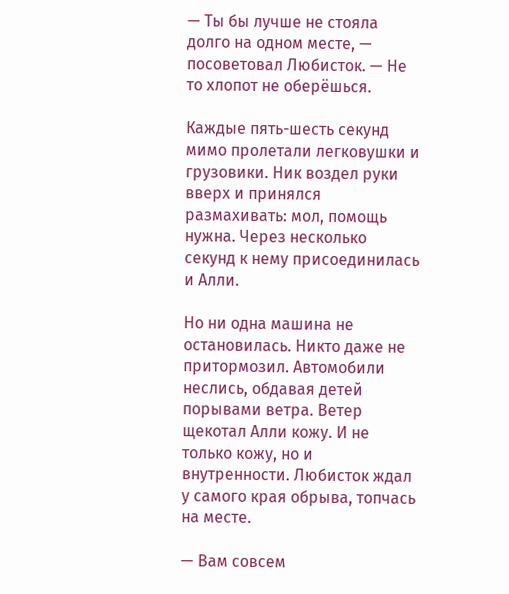— Ты бы лучше не стояла долго на одном месте, — посоветовал Любисток. — Не то хлопот не оберёшься.

Каждые пять-шесть секунд мимо пролетали легковушки и грузовики. Ник воздел руки вверх и принялся размахивать: мол, помощь нужна. Через несколько секунд к нему присоединилась и Алли.

Но ни одна машина не остановилась. Никто даже не притормозил. Автомобили неслись, обдавая детей порывами ветра. Ветер щекотал Алли кожу. И не только кожу, но и внутренности. Любисток ждал у самого края обрыва, топчась на месте.

— Вам совсем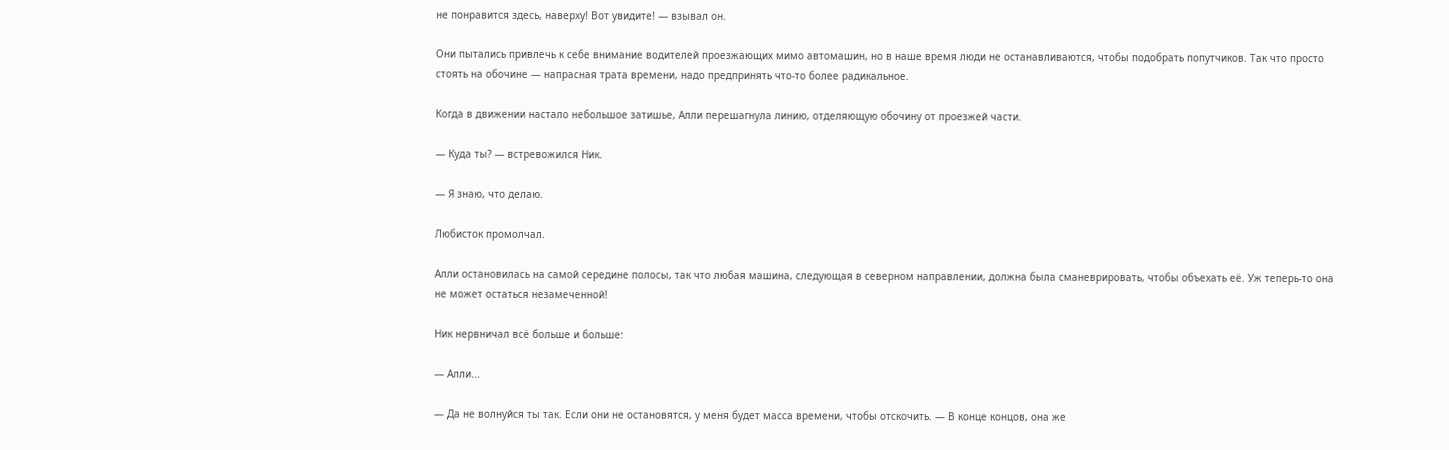не понравится здесь, наверху! Вот увидите! — взывал он.

Они пытались привлечь к себе внимание водителей проезжающих мимо автомашин, но в наше время люди не останавливаются, чтобы подобрать попутчиков. Так что просто стоять на обочине — напрасная трата времени, надо предпринять что-то более радикальное.

Когда в движении настало небольшое затишье, Алли перешагнула линию, отделяющую обочину от проезжей части.

— Куда ты? — встревожился Ник.

— Я знаю, что делаю.

Любисток промолчал.

Алли остановилась на самой середине полосы, так что любая машина, следующая в северном направлении, должна была сманеврировать, чтобы объехать её. Уж теперь-то она не может остаться незамеченной!

Ник нервничал всё больше и больше:

— Алли...

— Да не волнуйся ты так. Если они не остановятся, у меня будет масса времени, чтобы отскочить. — В конце концов, она же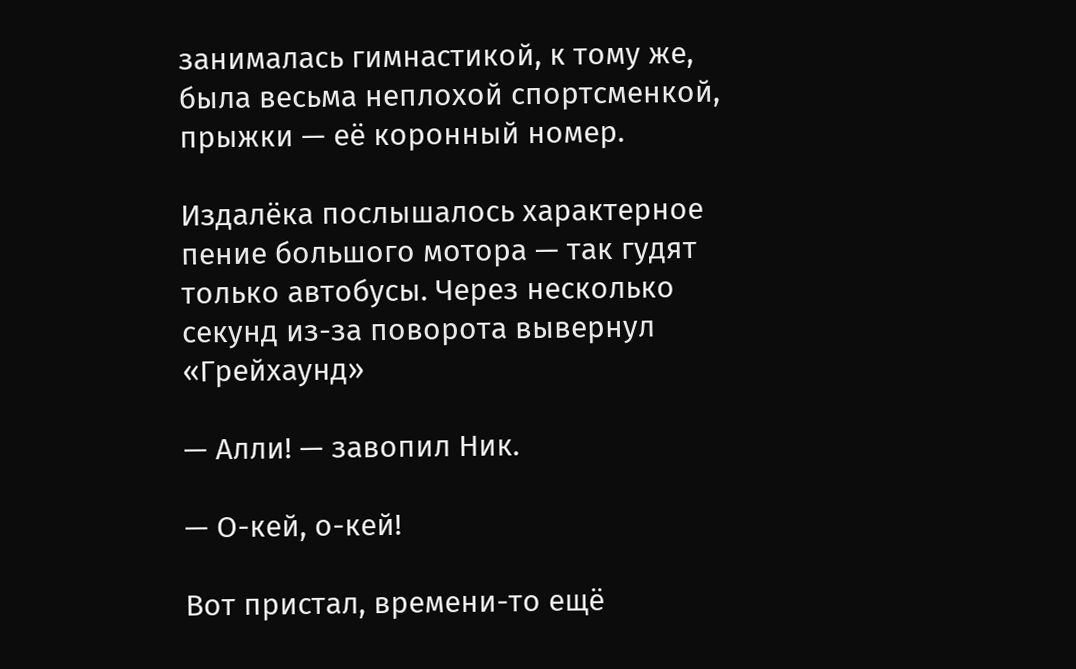занималась гимнастикой, к тому же, была весьма неплохой спортсменкой, прыжки — её коронный номер.

Издалёка послышалось характерное пение большого мотора — так гудят только автобусы. Через несколько секунд из-за поворота вывернул «Грейхаунд»

— Алли! — завопил Ник.

— О-кей, о-кей!

Вот пристал, времени-то ещё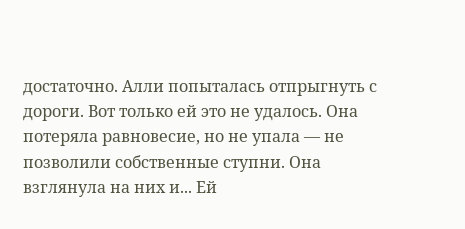достаточно. Алли попыталась отпрыгнуть с дороги. Вот только ей это не удалось. Она потеряла равновесие, но не упала — не позволили собственные ступни. Она взглянула на них и... Ей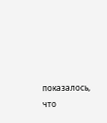показалось, что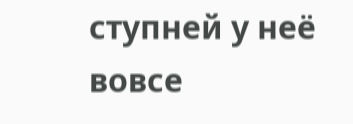ступней у неё вовсе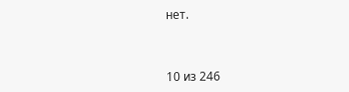нет.



10 из 246